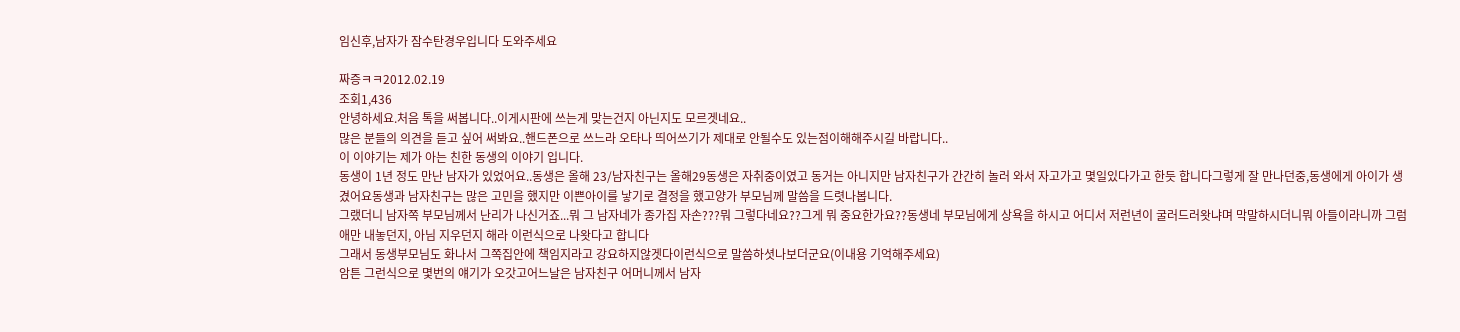임신후,남자가 잠수탄경우입니다 도와주세요

짜증ㅋㅋ2012.02.19
조회1,436
안녕하세요.처음 톡을 써봅니다..이게시판에 쓰는게 맞는건지 아닌지도 모르겟네요..
많은 분들의 의견을 듣고 싶어 써봐요..핸드폰으로 쓰느라 오타나 띄어쓰기가 제대로 안될수도 있는점이해해주시길 바랍니다..
이 이야기는 제가 아는 친한 동생의 이야기 입니다.
동생이 1년 정도 만난 남자가 있었어요..동생은 올해 23/남자친구는 올해29동생은 자취중이였고 동거는 아니지만 남자친구가 간간히 놀러 와서 자고가고 몇일있다가고 한듯 합니다그렇게 잘 만나던중,동생에게 아이가 생겼어요동생과 남자친구는 많은 고민을 했지만 이쁜아이를 낳기로 결정을 했고양가 부모님께 말씀을 드렷나봅니다.
그랬더니 남자쪽 부모님께서 난리가 나신거죠...뭐 그 남자네가 종가집 자손???뭐 그렇다네요??그게 뭐 중요한가요??동생네 부모님에게 상욕을 하시고 어디서 저런년이 굴러드러왓냐며 막말하시더니뭐 아들이라니까 그럼 애만 내놓던지, 아님 지우던지 해라 이런식으로 나왓다고 합니다
그래서 동생부모님도 화나서 그쪽집안에 책임지라고 강요하지않겟다이런식으로 말씀하셧나보더군요(이내용 기억해주세요)
암튼 그런식으로 몇번의 얘기가 오갓고어느날은 남자친구 어머니께서 남자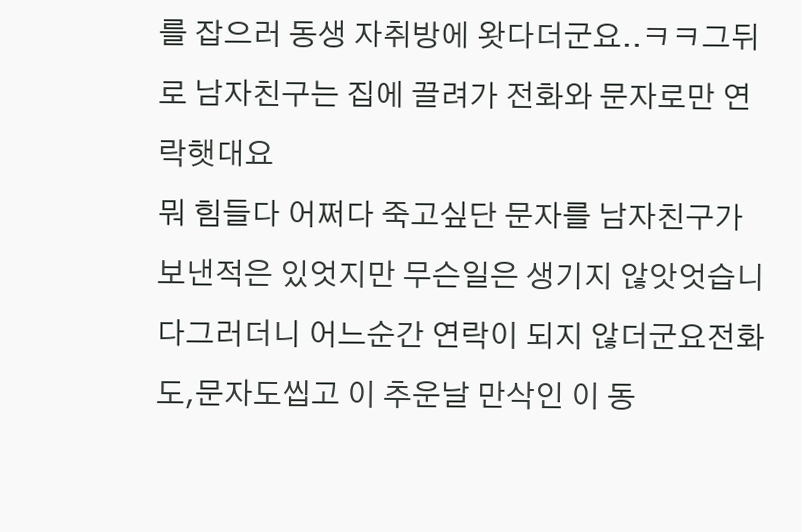를 잡으러 동생 자취방에 왓다더군요..ㅋㅋ그뒤로 남자친구는 집에 끌려가 전화와 문자로만 연락햇대요
뭐 힘들다 어쩌다 죽고싶단 문자를 남자친구가 보낸적은 있엇지만 무슨일은 생기지 않앗엇습니다그러더니 어느순간 연락이 되지 않더군요전화도,문자도씹고 이 추운날 만삭인 이 동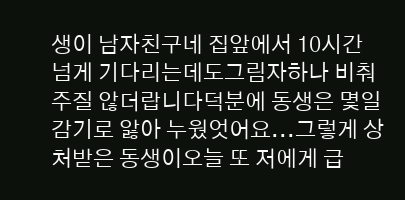생이 남자친구네 집앞에서 10시간 넘게 기다리는데도그림자하나 비춰주질 않더랍니다덕분에 동생은 몇일 감기로 앓아 누웠엇어요...그렇게 상처받은 동생이오늘 또 저에게 급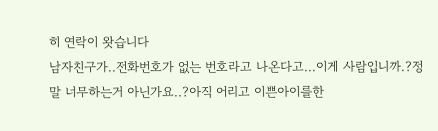히 연락이 왓습니다
남자친구가..전화번호가 없는 번호라고 나온다고...이게 사람입니까.?정말 너무하는거 아닌가요..?아직 어리고 이쁜아이를한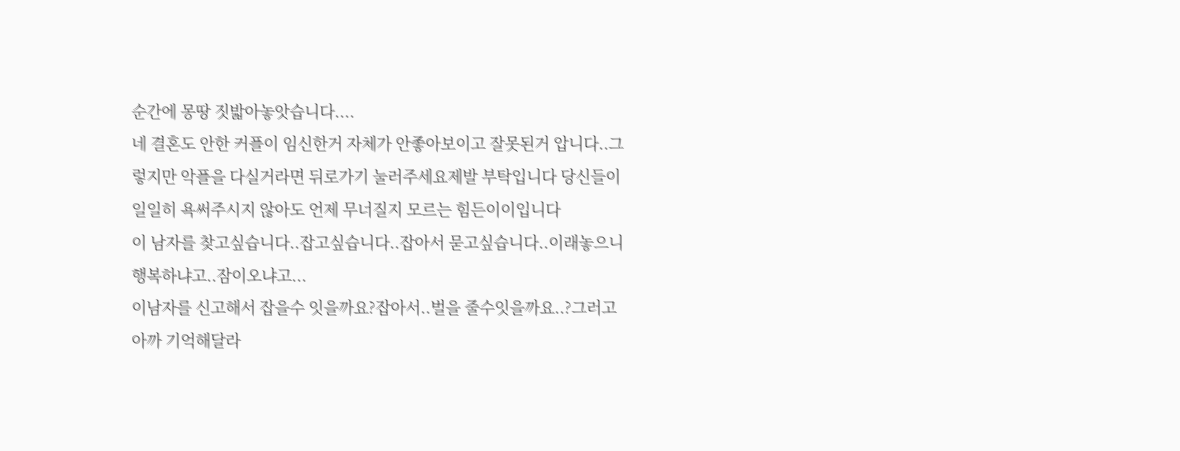순간에 몽땅 짓밟아놓앗습니다....
네 결혼도 안한 커플이 임신한거 자체가 안좋아보이고 잘못된거 압니다..그렇지만 악플을 다실거라면 뒤로가기 눌러주세요제발 부탁입니다 당신들이 일일히 욕써주시지 않아도 언제 무너질지 모르는 힘든이이입니다
이 남자를 찾고싶습니다..잡고싶습니다..잡아서 묻고싶습니다..이래놓으니 행복하냐고..잠이오냐고...
이남자를 신고해서 잡을수 잇을까요?잡아서..벌을 줄수잇을까요..?그러고 아까 기억해달라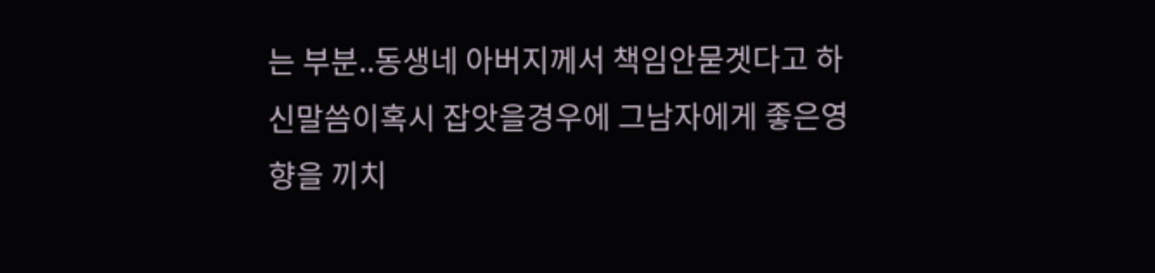는 부분..동생네 아버지께서 책임안묻겟다고 하신말씀이혹시 잡앗을경우에 그남자에게 좋은영향을 끼치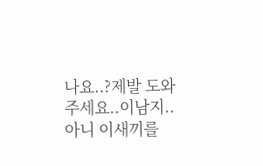나요..?제발 도와주세요..이남지..아니 이새끼를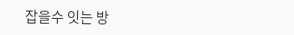잡을수 잇는 방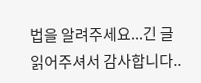법을 알려주세요...긴 글 읽어주셔서 감사합니다..